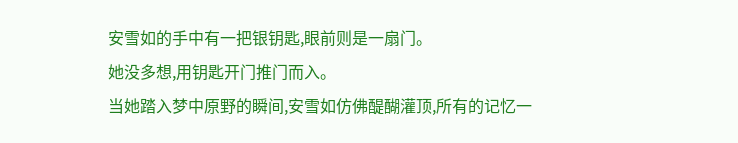安雪如的手中有一把银钥匙,眼前则是一扇门。
她没多想,用钥匙开门推门而入。
当她踏入梦中原野的瞬间,安雪如仿佛醍醐灌顶,所有的记忆一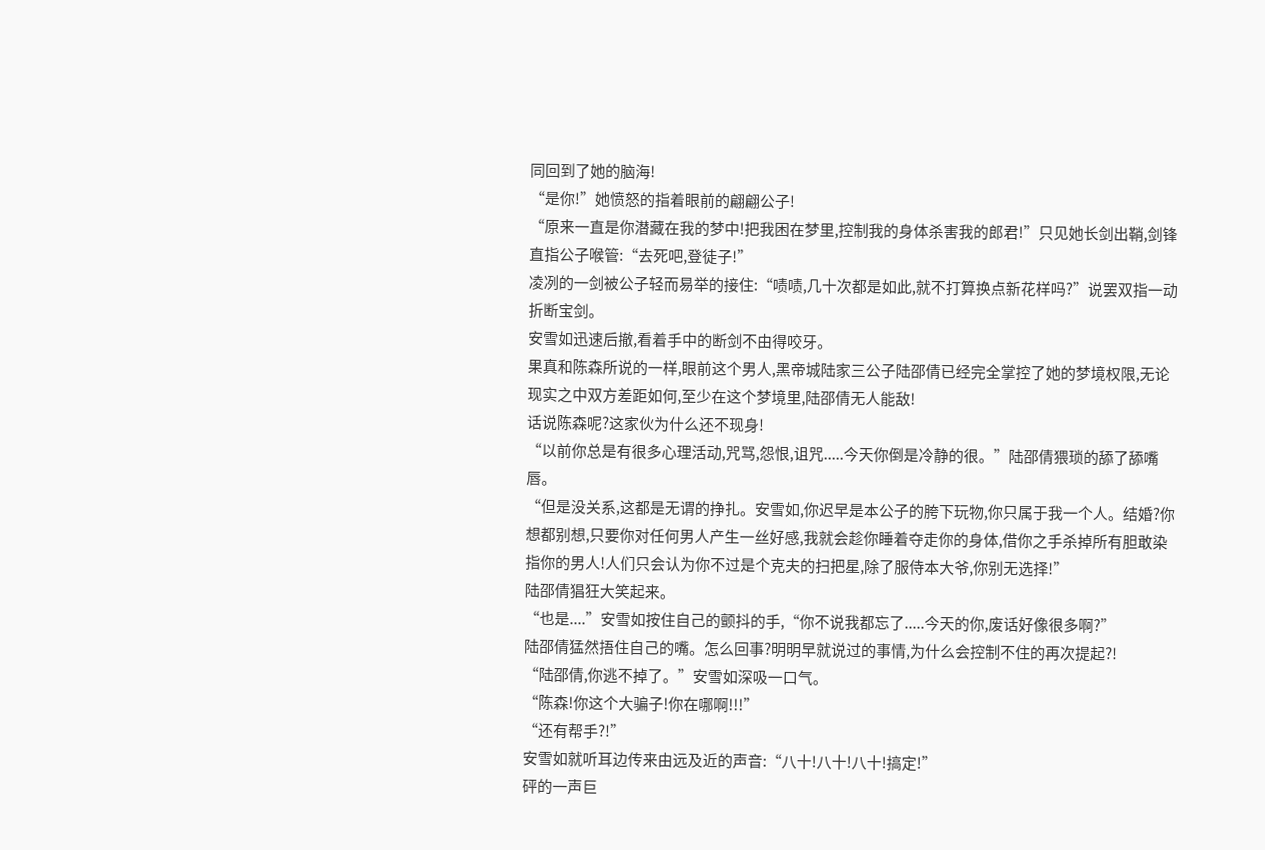同回到了她的脑海!
“是你!”她愤怒的指着眼前的翩翩公子!
“原来一直是你潜藏在我的梦中!把我困在梦里,控制我的身体杀害我的郎君!”只见她长剑出鞘,剑锋直指公子喉管:“去死吧,登徒子!”
凌冽的一剑被公子轻而易举的接住:“啧啧,几十次都是如此,就不打算换点新花样吗?”说罢双指一动折断宝剑。
安雪如迅速后撤,看着手中的断剑不由得咬牙。
果真和陈森所说的一样,眼前这个男人,黑帝城陆家三公子陆邵倩已经完全掌控了她的梦境权限,无论现实之中双方差距如何,至少在这个梦境里,陆邵倩无人能敌!
话说陈森呢?这家伙为什么还不现身!
“以前你总是有很多心理活动,咒骂,怨恨,诅咒.....今天你倒是冷静的很。”陆邵倩猥琐的舔了舔嘴唇。
“但是没关系,这都是无谓的挣扎。安雪如,你迟早是本公子的胯下玩物,你只属于我一个人。结婚?你想都别想,只要你对任何男人产生一丝好感,我就会趁你睡着夺走你的身体,借你之手杀掉所有胆敢染指你的男人!人们只会认为你不过是个克夫的扫把星,除了服侍本大爷,你别无选择!”
陆邵倩猖狂大笑起来。
“也是....”安雪如按住自己的颤抖的手,“你不说我都忘了.....今天的你,废话好像很多啊?”
陆邵倩猛然捂住自己的嘴。怎么回事?明明早就说过的事情,为什么会控制不住的再次提起?!
“陆邵倩,你逃不掉了。”安雪如深吸一口气。
“陈森!你这个大骗子!你在哪啊!!!”
“还有帮手?!”
安雪如就听耳边传来由远及近的声音:“八十!八十!八十!搞定!”
砰的一声巨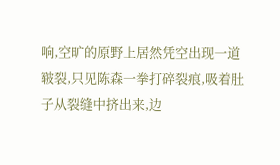响,空旷的原野上居然凭空出现一道皲裂,只见陈森一拳打碎裂痕,吸着肚子从裂缝中挤出来,边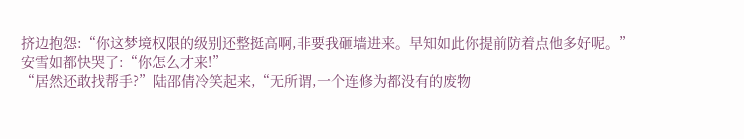挤边抱怨:“你这梦境权限的级别还整挺高啊,非要我砸墙进来。早知如此你提前防着点他多好呢。”
安雪如都快哭了:“你怎么才来!”
“居然还敢找帮手?”陆邵倩冷笑起来,“无所谓,一个连修为都没有的废物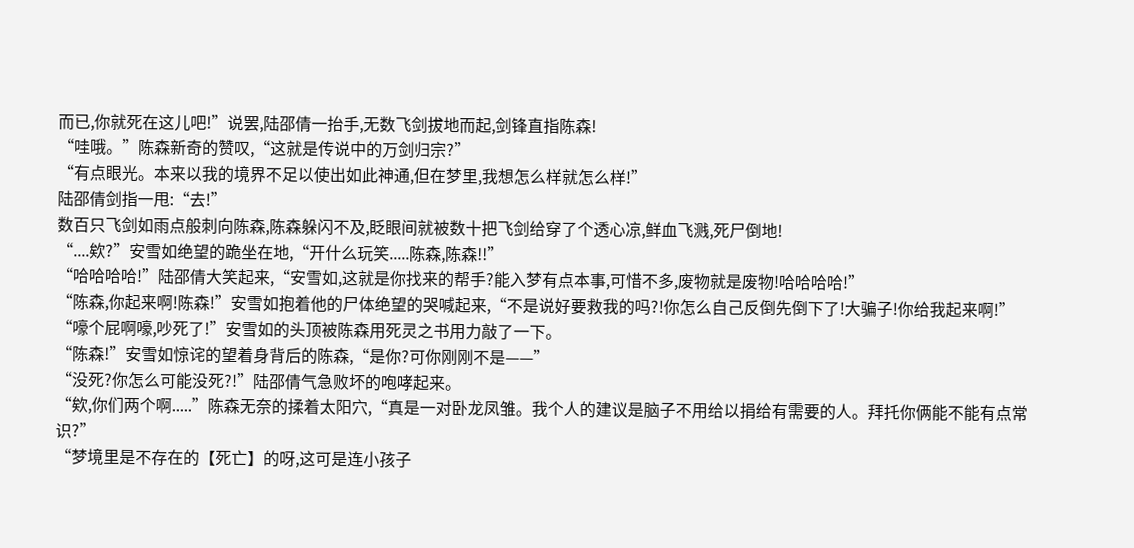而已,你就死在这儿吧!”说罢,陆邵倩一抬手,无数飞剑拔地而起,剑锋直指陈森!
“哇哦。”陈森新奇的赞叹,“这就是传说中的万剑归宗?”
“有点眼光。本来以我的境界不足以使出如此神通,但在梦里,我想怎么样就怎么样!”
陆邵倩剑指一甩:“去!”
数百只飞剑如雨点般刺向陈森,陈森躲闪不及,眨眼间就被数十把飞剑给穿了个透心凉,鲜血飞溅,死尸倒地!
“....欸?”安雪如绝望的跪坐在地,“开什么玩笑.....陈森,陈森!!”
“哈哈哈哈!”陆邵倩大笑起来,“安雪如,这就是你找来的帮手?能入梦有点本事,可惜不多,废物就是废物!哈哈哈哈!”
“陈森,你起来啊!陈森!”安雪如抱着他的尸体绝望的哭喊起来,“不是说好要救我的吗?!你怎么自己反倒先倒下了!大骗子!你给我起来啊!”
“嚎个屁啊嚎,吵死了!”安雪如的头顶被陈森用死灵之书用力敲了一下。
“陈森!”安雪如惊诧的望着身背后的陈森,“是你?可你刚刚不是——”
“没死?你怎么可能没死?!”陆邵倩气急败坏的咆哮起来。
“欸,你们两个啊.....”陈森无奈的揉着太阳穴,“真是一对卧龙凤雏。我个人的建议是脑子不用给以捐给有需要的人。拜托你俩能不能有点常识?”
“梦境里是不存在的【死亡】的呀,这可是连小孩子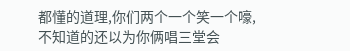都懂的道理,你们两个一个笑一个嚎,不知道的还以为你俩唱三堂会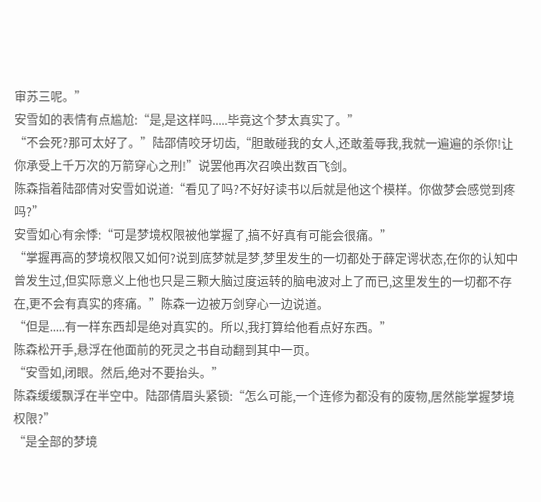审苏三呢。”
安雪如的表情有点尴尬:“是,是这样吗.....毕竟这个梦太真实了。”
“不会死?那可太好了。”陆邵倩咬牙切齿,“胆敢碰我的女人,还敢羞辱我,我就一遍遍的杀你!让你承受上千万次的万箭穿心之刑!”说罢他再次召唤出数百飞剑。
陈森指着陆邵倩对安雪如说道:“看见了吗?不好好读书以后就是他这个模样。你做梦会感觉到疼吗?”
安雪如心有余悸:“可是梦境权限被他掌握了,搞不好真有可能会很痛。”
“掌握再高的梦境权限又如何?说到底梦就是梦,梦里发生的一切都处于薛定谔状态,在你的认知中曾发生过,但实际意义上他也只是三颗大脑过度运转的脑电波对上了而已,这里发生的一切都不存在,更不会有真实的疼痛。”陈森一边被万剑穿心一边说道。
“但是.....有一样东西却是绝对真实的。所以,我打算给他看点好东西。”
陈森松开手,悬浮在他面前的死灵之书自动翻到其中一页。
“安雪如,闭眼。然后,绝对不要抬头。”
陈森缓缓飘浮在半空中。陆邵倩眉头紧锁:“怎么可能,一个连修为都没有的废物,居然能掌握梦境权限?”
“是全部的梦境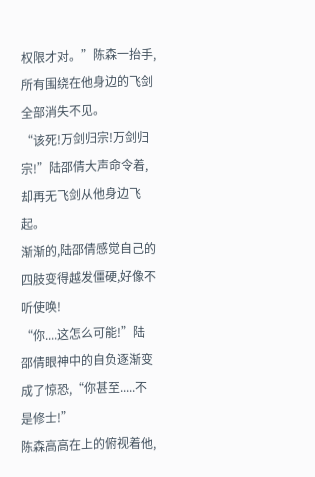权限才对。”陈森一抬手,所有围绕在他身边的飞剑全部消失不见。
“该死!万剑归宗!万剑归宗!”陆邵倩大声命令着,却再无飞剑从他身边飞起。
渐渐的,陆邵倩感觉自己的四肢变得越发僵硬,好像不听使唤!
“你....这怎么可能!”陆邵倩眼神中的自负逐渐变成了惊恐,“你甚至.....不是修士!”
陈森高高在上的俯视着他,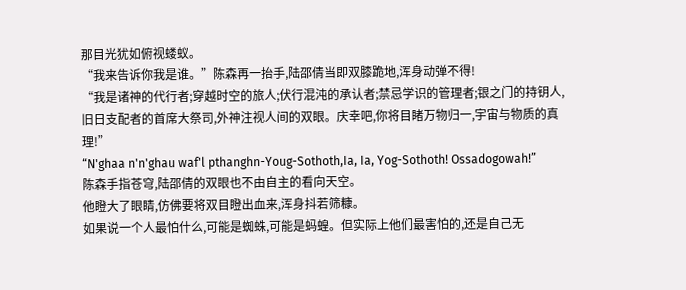那目光犹如俯视蝼蚁。
“我来告诉你我是谁。”陈森再一抬手,陆邵倩当即双膝跪地,浑身动弹不得!
“我是诸神的代行者;穿越时空的旅人;伏行混沌的承认者;禁忌学识的管理者;银之门的持钥人,旧日支配者的首席大祭司,外神注视人间的双眼。庆幸吧,你将目睹万物归一,宇宙与物质的真理!”
“N'ghaa n'n'ghau waf'l pthanghn-Youg-Sothoth,Ia, Ia, Yog-Sothoth! Ossadogowah!”
陈森手指苍穹,陆邵倩的双眼也不由自主的看向天空。
他瞪大了眼睛,仿佛要将双目瞪出血来,浑身抖若筛糠。
如果说一个人最怕什么,可能是蜘蛛,可能是蚂蝗。但实际上他们最害怕的,还是自己无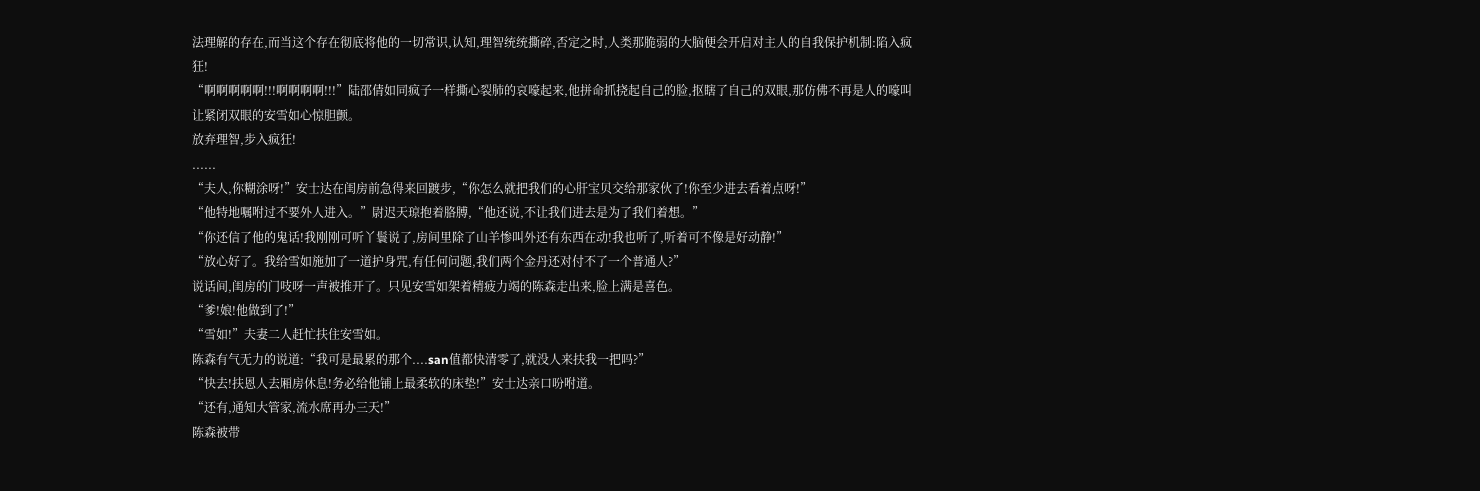法理解的存在,而当这个存在彻底将他的一切常识,认知,理智统统撕碎,否定之时,人类那脆弱的大脑便会开启对主人的自我保护机制:陷入疯狂!
“啊啊啊啊啊!!!啊啊啊啊!!!”陆邵倩如同疯子一样撕心裂肺的哀嚎起来,他拼命抓挠起自己的脸,抠瞎了自己的双眼,那仿佛不再是人的嚎叫让紧闭双眼的安雪如心惊胆颤。
放弃理智,步入疯狂!
......
“夫人,你糊涂呀!”安士达在闺房前急得来回踱步,“你怎么就把我们的心肝宝贝交给那家伙了!你至少进去看着点呀!”
“他特地嘱咐过不要外人进入。”尉迟天琼抱着胳膊,“他还说,不让我们进去是为了我们着想。”
“你还信了他的鬼话!我刚刚可听丫鬟说了,房间里除了山羊惨叫外还有东西在动!我也听了,听着可不像是好动静!”
“放心好了。我给雪如施加了一道护身咒,有任何问题,我们两个金丹还对付不了一个普通人?”
说话间,闺房的门吱呀一声被推开了。只见安雪如架着精疲力竭的陈森走出来,脸上满是喜色。
“爹!娘!他做到了!”
“雪如!”夫妻二人赶忙扶住安雪如。
陈森有气无力的说道:“我可是最累的那个....san值都快清零了,就没人来扶我一把吗?”
“快去!扶恩人去厢房休息!务必给他铺上最柔软的床垫!”安士达亲口吩咐道。
“还有,通知大管家,流水席再办三天!”
陈森被带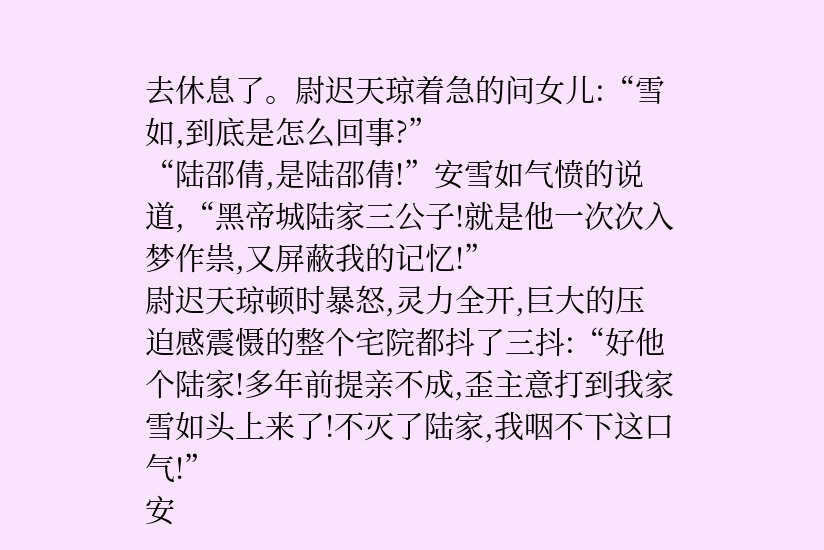去休息了。尉迟天琼着急的问女儿:“雪如,到底是怎么回事?”
“陆邵倩,是陆邵倩!”安雪如气愤的说道,“黑帝城陆家三公子!就是他一次次入梦作祟,又屏蔽我的记忆!”
尉迟天琼顿时暴怒,灵力全开,巨大的压迫感震慑的整个宅院都抖了三抖:“好他个陆家!多年前提亲不成,歪主意打到我家雪如头上来了!不灭了陆家,我咽不下这口气!”
安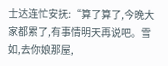士达连忙安抚:“算了算了,今晚大家都累了,有事情明天再说吧。雪如,去你娘那屋,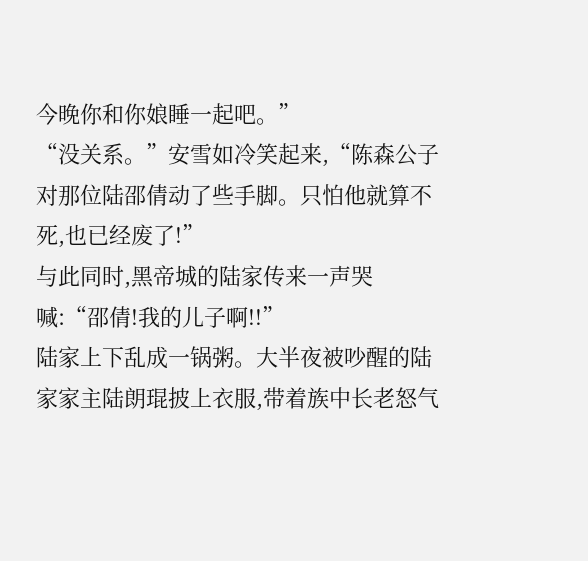今晚你和你娘睡一起吧。”
“没关系。”安雪如冷笑起来,“陈森公子对那位陆邵倩动了些手脚。只怕他就算不死,也已经废了!”
与此同时,黑帝城的陆家传来一声哭喊:“邵倩!我的儿子啊!!”
陆家上下乱成一锅粥。大半夜被吵醒的陆家家主陆朗琨披上衣服,带着族中长老怒气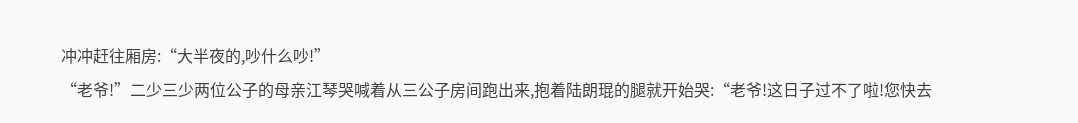冲冲赶往厢房:“大半夜的,吵什么吵!”
“老爷!”二少三少两位公子的母亲江琴哭喊着从三公子房间跑出来,抱着陆朗琨的腿就开始哭:“老爷!这日子过不了啦!您快去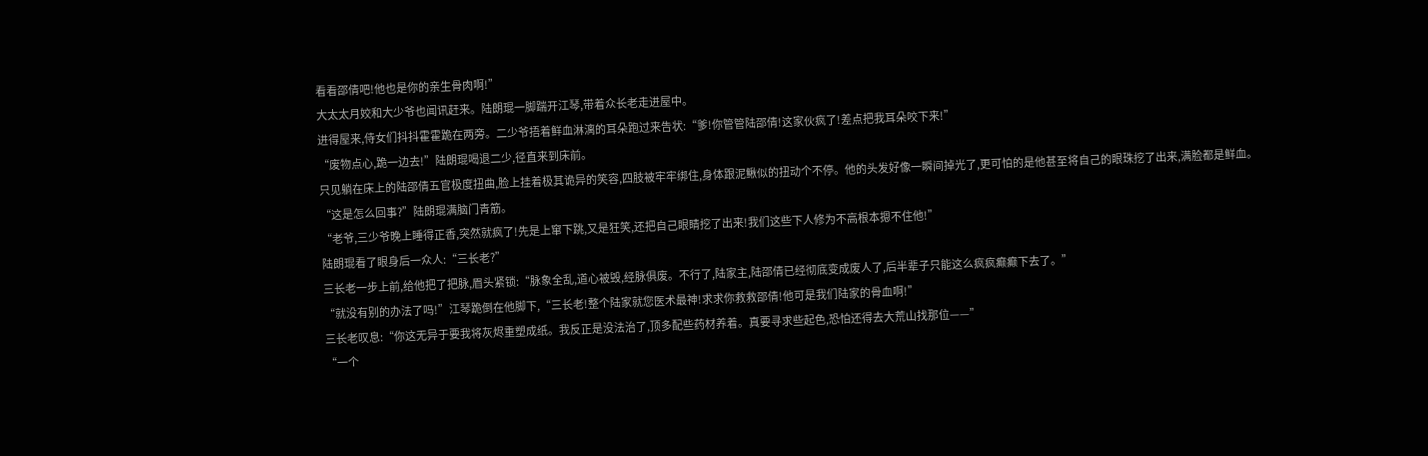看看邵倩吧!他也是你的亲生骨肉啊!”
大太太月姣和大少爷也闻讯赶来。陆朗琨一脚踹开江琴,带着众长老走进屋中。
进得屋来,侍女们抖抖霍霍跪在两旁。二少爷捂着鲜血淋漓的耳朵跑过来告状:“爹!你管管陆邵倩!这家伙疯了!差点把我耳朵咬下来!”
“废物点心,跪一边去!”陆朗琨喝退二少,径直来到床前。
只见躺在床上的陆邵倩五官极度扭曲,脸上挂着极其诡异的笑容,四肢被牢牢绑住,身体跟泥鳅似的扭动个不停。他的头发好像一瞬间掉光了,更可怕的是他甚至将自己的眼珠挖了出来,满脸都是鲜血。
“这是怎么回事?”陆朗琨满脑门青筋。
“老爷,三少爷晚上睡得正香,突然就疯了!先是上窜下跳,又是狂笑,还把自己眼睛挖了出来!我们这些下人修为不高根本摁不住他!”
陆朗琨看了眼身后一众人:“三长老?”
三长老一步上前,给他把了把脉,眉头紧锁:“脉象全乱,道心被毁,经脉俱废。不行了,陆家主,陆邵倩已经彻底变成废人了,后半辈子只能这么疯疯癫癫下去了。”
“就没有别的办法了吗!”江琴跪倒在他脚下,“三长老!整个陆家就您医术最神!求求你救救邵倩!他可是我们陆家的骨血啊!”
三长老叹息:“你这无异于要我将灰烬重塑成纸。我反正是没法治了,顶多配些药材养着。真要寻求些起色,恐怕还得去大荒山找那位——”
“一个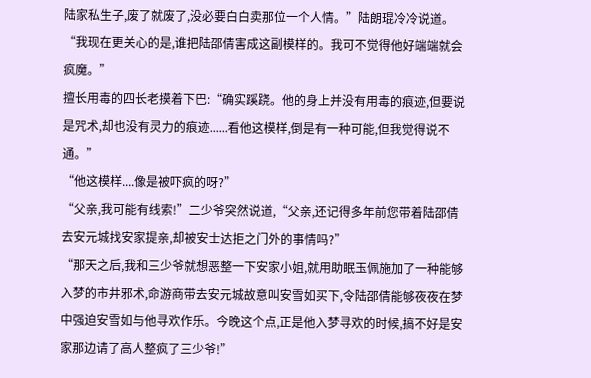陆家私生子,废了就废了,没必要白白卖那位一个人情。”陆朗琨冷冷说道。
“我现在更关心的是,谁把陆邵倩害成这副模样的。我可不觉得他好端端就会疯魔。”
擅长用毒的四长老摸着下巴:“确实蹊跷。他的身上并没有用毒的痕迹,但要说是咒术,却也没有灵力的痕迹......看他这模样,倒是有一种可能,但我觉得说不通。”
“他这模样....像是被吓疯的呀?”
“父亲,我可能有线索!”二少爷突然说道,“父亲,还记得多年前您带着陆邵倩去安元城找安家提亲,却被安士达拒之门外的事情吗?”
“那天之后,我和三少爷就想恶整一下安家小姐,就用助眠玉佩施加了一种能够入梦的市井邪术,命游商带去安元城故意叫安雪如买下,令陆邵倩能够夜夜在梦中强迫安雪如与他寻欢作乐。今晚这个点,正是他入梦寻欢的时候,搞不好是安家那边请了高人整疯了三少爷!”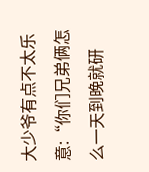大少爷有点不太乐意:“你们兄弟俩怎么一天到晚就研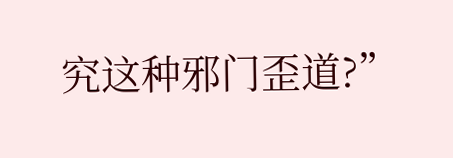究这种邪门歪道?”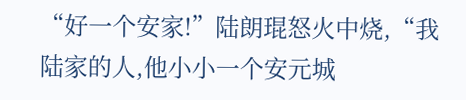“好一个安家!”陆朗琨怒火中烧,“我陆家的人,他小小一个安元城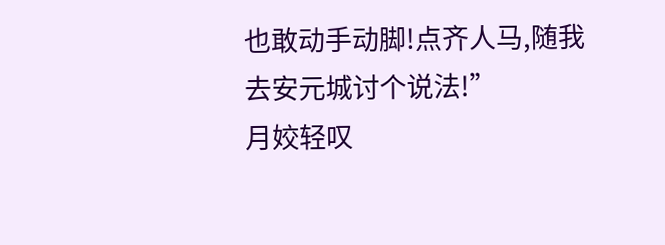也敢动手动脚!点齐人马,随我去安元城讨个说法!”
月姣轻叹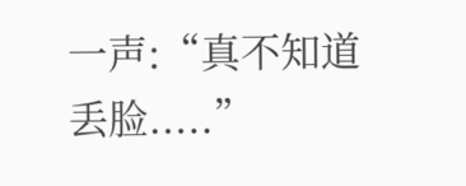一声:“真不知道丢脸.....”